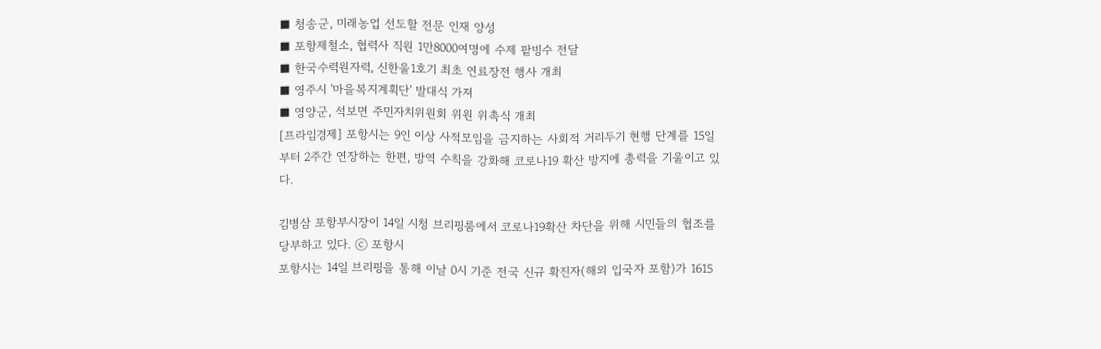■ 청송군, 미래농업 선도할 전문 인재 양성
■ 포항제철소, 협력사 직원 1만8000여명에 수제 팥빙수 전달
■ 한국수력원자력, 신한울1호기 최초 연료장전 행사 개최
■ 영주시 '마을복지계획단' 발대식 가져
■ 영양군, 석보면 주민자치위원회 위원 위촉식 개최
[프라임경제] 포항시는 9인 이상 사적모임을 금지하는 사회적 거리두기 현행 단계를 15일부터 2주간 연장하는 한편, 방역 수칙을 강화해 코로나19 확산 방지에 총력을 기울이고 있다.

김병삼 포항부시장이 14일 시청 브리핑룸에서 코로나19확산 차단을 위해 시민들의 협조를 당부하고 있다. ⓒ 포항시
포항시는 14일 브리핑을 통해 이날 0시 기준 전국 신규 확진자(해외 입국자 포함)가 1615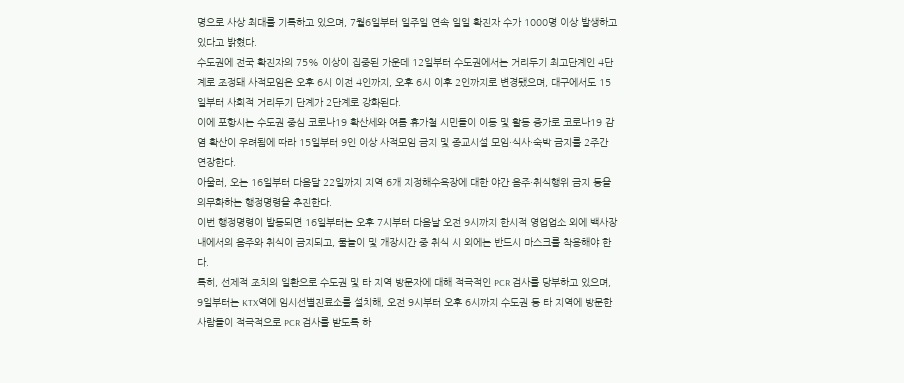명으로 사상 최대를 기록하고 있으며, 7월6일부터 일주일 연속 일일 확진자 수가 1000명 이상 발생하고 있다고 밝혔다.
수도권에 전국 확진자의 75% 이상이 집중된 가운데 12일부터 수도권에서는 거리두기 최고단계인 4단계로 조정돼 사적모임은 오후 6시 이전 4인까지, 오후 6시 이후 2인까지로 변경됐으며, 대구에서도 15일부터 사회적 거리두기 단계가 2단계로 강화된다.
이에 포항시는 수도권 중심 코로나19 확산세와 여름 휴가철 시민들이 이동 및 활동 증가로 코로나19 감염 확산이 우려됨에 따라 15일부터 9인 이상 사적모임 금지 및 종교시설 모임·식사·숙박 금지를 2주간 연장한다.
아울러, 오는 16일부터 다음달 22일까지 지역 6개 지정해수욕장에 대한 야간 음주·취식행위 금지 등을 의무화하는 행정명령을 추진한다.
이번 행정명령이 발동되면 16일부터는 오후 7시부터 다음날 오전 9시까지 한시적 영업업소 외에 백사장 내에서의 음주와 취식이 금지되고, 물놀이 및 개장시간 중 취식 시 외에는 반드시 마스크를 착용해야 한다.
특히, 선제적 조치의 일환으로 수도권 및 타 지역 방문자에 대해 적극적인 PCR 검사를 당부하고 있으며, 9일부터는 KTX역에 임시선별진료소를 설치해, 오전 9시부터 오후 6시까지 수도권 등 타 지역에 방문한 사람들이 적극적으로 PCR 검사를 받도록 하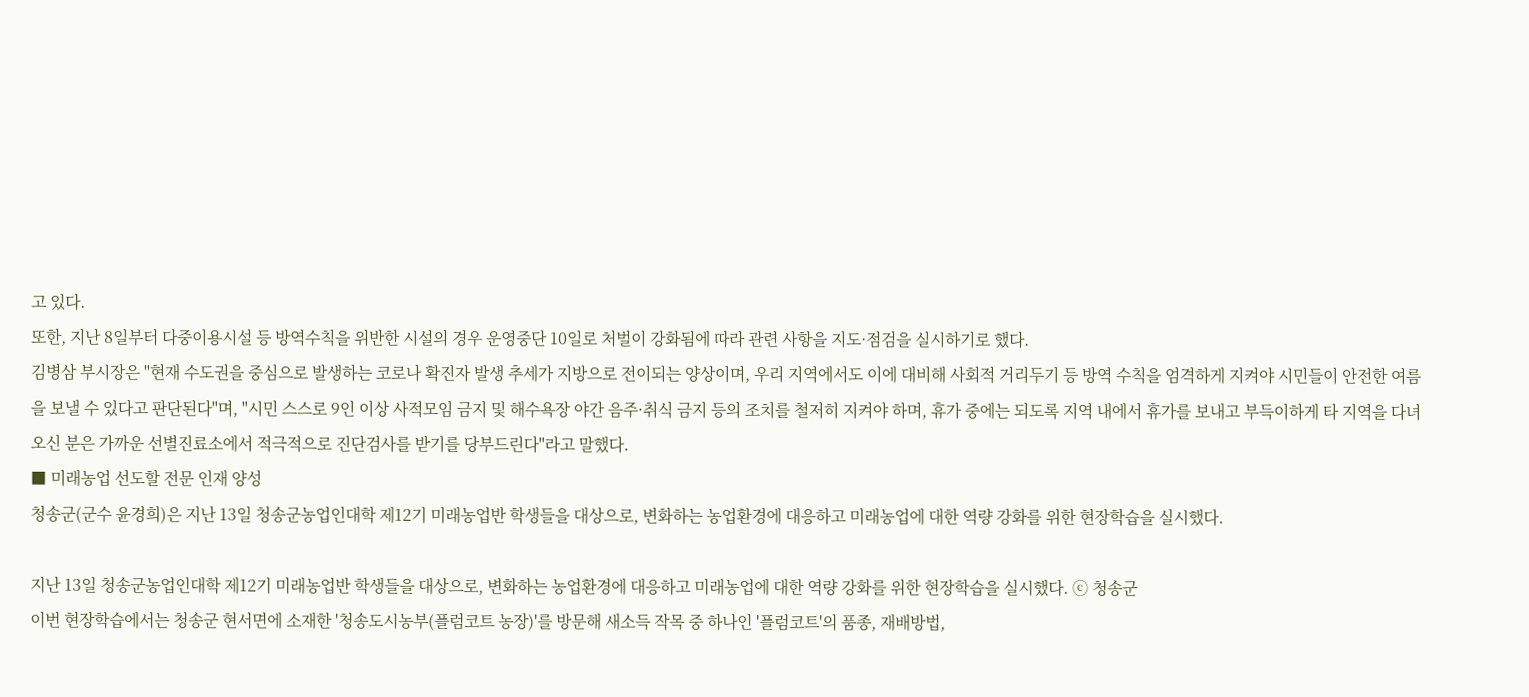고 있다.
또한, 지난 8일부터 다중이용시설 등 방역수칙을 위반한 시설의 경우 운영중단 10일로 처벌이 강화됨에 따라 관련 사항을 지도·점검을 실시하기로 했다.
김병삼 부시장은 "현재 수도권을 중심으로 발생하는 코로나 확진자 발생 추세가 지방으로 전이되는 양상이며, 우리 지역에서도 이에 대비해 사회적 거리두기 등 방역 수칙을 엄격하게 지켜야 시민들이 안전한 여름을 보낼 수 있다고 판단된다"며, "시민 스스로 9인 이상 사적모임 금지 및 해수욕장 야간 음주·취식 금지 등의 조치를 철저히 지켜야 하며, 휴가 중에는 되도록 지역 내에서 휴가를 보내고 부득이하게 타 지역을 다녀오신 분은 가까운 선별진료소에서 적극적으로 진단검사를 받기를 당부드린다"라고 말했다.
■ 미래농업 선도할 전문 인재 양성
청송군(군수 윤경희)은 지난 13일 청송군농업인대학 제12기 미래농업반 학생들을 대상으로, 변화하는 농업환경에 대응하고 미래농업에 대한 역량 강화를 위한 현장학습을 실시했다.

지난 13일 청송군농업인대학 제12기 미래농업반 학생들을 대상으로, 변화하는 농업환경에 대응하고 미래농업에 대한 역량 강화를 위한 현장학습을 실시했다. ⓒ 청송군
이번 현장학습에서는 청송군 현서면에 소재한 '청송도시농부(플럼코트 농장)'를 방문해 새소득 작목 중 하나인 '플럼코트'의 품종, 재배방법,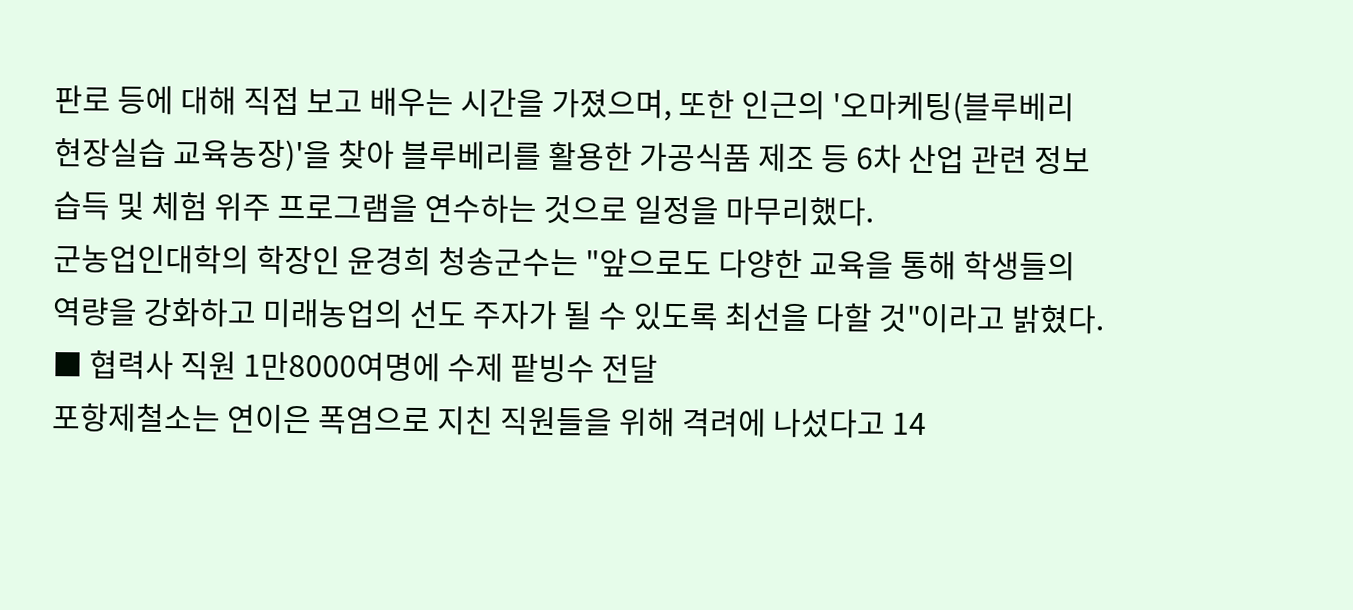판로 등에 대해 직접 보고 배우는 시간을 가졌으며, 또한 인근의 '오마케팅(블루베리 현장실습 교육농장)'을 찾아 블루베리를 활용한 가공식품 제조 등 6차 산업 관련 정보습득 및 체험 위주 프로그램을 연수하는 것으로 일정을 마무리했다.
군농업인대학의 학장인 윤경희 청송군수는 "앞으로도 다양한 교육을 통해 학생들의 역량을 강화하고 미래농업의 선도 주자가 될 수 있도록 최선을 다할 것"이라고 밝혔다.
■ 협력사 직원 1만8000여명에 수제 팥빙수 전달
포항제철소는 연이은 폭염으로 지친 직원들을 위해 격려에 나섰다고 14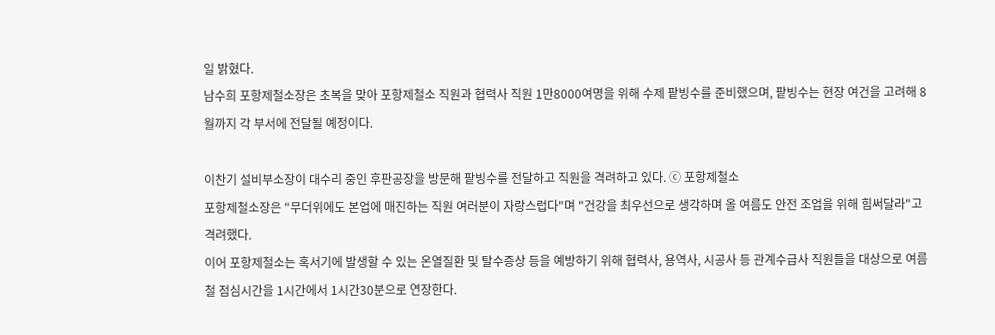일 밝혔다.
남수희 포항제철소장은 초복을 맞아 포항제철소 직원과 협력사 직원 1만8000여명을 위해 수제 팥빙수를 준비했으며, 팥빙수는 현장 여건을 고려해 8월까지 각 부서에 전달될 예정이다.

이찬기 설비부소장이 대수리 중인 후판공장을 방문해 팥빙수를 전달하고 직원을 격려하고 있다. ⓒ 포항제철소
포항제철소장은 "무더위에도 본업에 매진하는 직원 여러분이 자랑스럽다"며 "건강을 최우선으로 생각하며 올 여름도 안전 조업을 위해 힘써달라"고 격려했다.
이어 포항제철소는 혹서기에 발생할 수 있는 온열질환 및 탈수증상 등을 예방하기 위해 협력사, 용역사, 시공사 등 관계수급사 직원들을 대상으로 여름철 점심시간을 1시간에서 1시간30분으로 연장한다.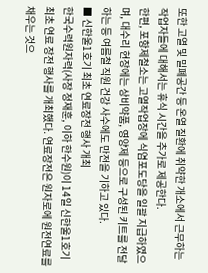또한 고열 및 밀폐공간 등 온열 질환에 취약한 개소에서 근무하는 작업자들에 대해서는 휴식 시간을 추가로 제공한다.
한편, 포항제철소는 고열작업장에 식염포도당을 일괄 지급하였으며, 대수리 현장에는 상비약품, 영양제 등으로 구성된 키트를 전달하는 등 여름철 직원 건강 사수에도 만전을 기하고 있다.
■ 신한울1호기 최초 연료장전 행사 개최
한국수력원자력(사장 정재훈, 이하 한수원)이 14일 신한울1호기 최초 연료 장전 행사를 개최했다. 연료장전은 원자로에 원전연료를 채우는 것으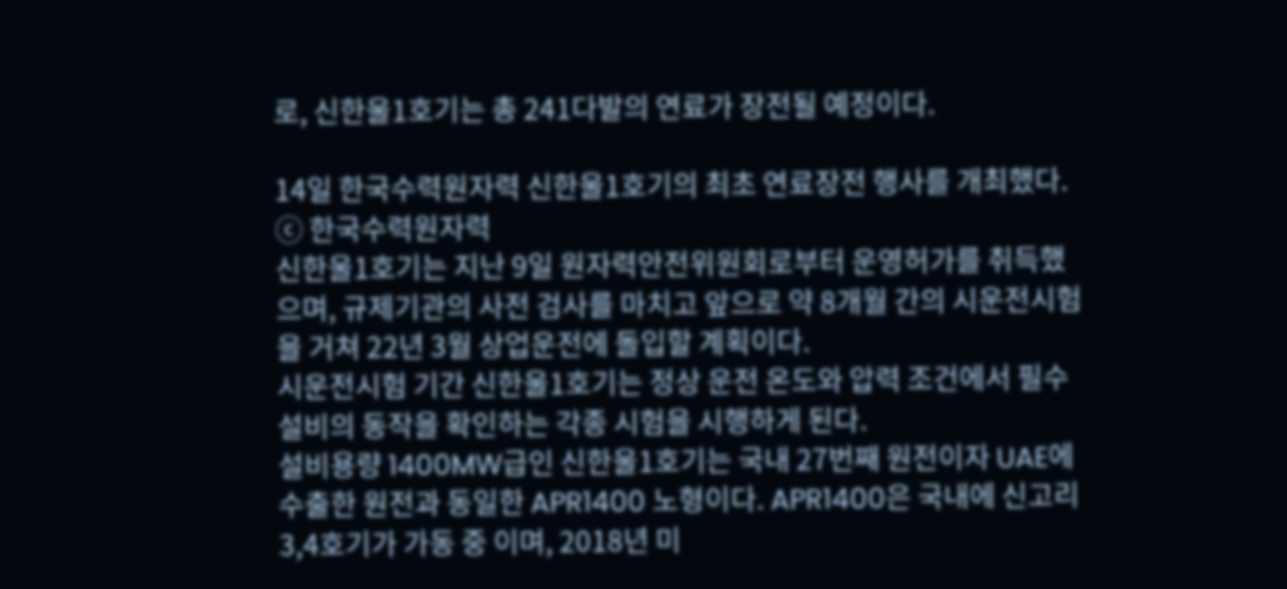로, 신한울1호기는 총 241다발의 연료가 장전될 예정이다.

14일 한국수력원자력 신한울1호기의 최초 연료장전 행사를 개최했다. ⓒ 한국수력원자력
신한울1호기는 지난 9일 원자력안전위원회로부터 운영허가를 취득했으며, 규제기관의 사전 검사를 마치고 앞으로 약 8개월 간의 시운전시험을 거쳐 22년 3월 상업운전에 돌입할 계획이다.
시운전시험 기간 신한울1호기는 정상 운전 온도와 압력 조건에서 필수설비의 동작을 확인하는 각종 시험을 시행하게 된다.
설비용량 1400MW급인 신한울1호기는 국내 27번째 원전이자 UAE에 수출한 원전과 동일한 APR1400 노형이다. APR1400은 국내에 신고리3,4호기가 가동 중 이며, 2018년 미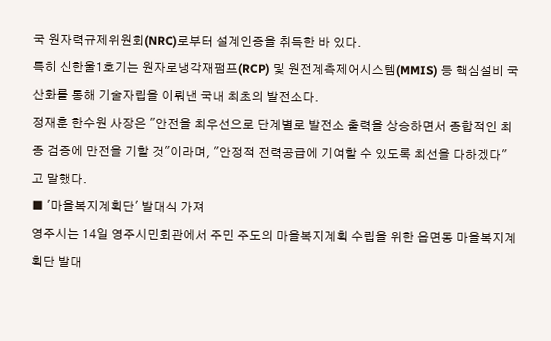국 원자력규제위원회(NRC)로부터 설계인증을 취득한 바 있다.
특히 신한울1호기는 원자로냉각재펌프(RCP) 및 원전계측제어시스템(MMIS) 등 핵심설비 국산화를 통해 기술자립을 이뤄낸 국내 최초의 발전소다.
정재훈 한수원 사장은 "안전을 최우선으로 단계별로 발전소 출력을 상승하면서 종합적인 최종 검증에 만전을 기할 것"이라며, "안정적 전력공급에 기여할 수 있도록 최선을 다하겠다"고 말했다.
■ '마을복지계획단' 발대식 가져
영주시는 14일 영주시민회관에서 주민 주도의 마을복지계획 수립을 위한 읍면동 마을복지계획단 발대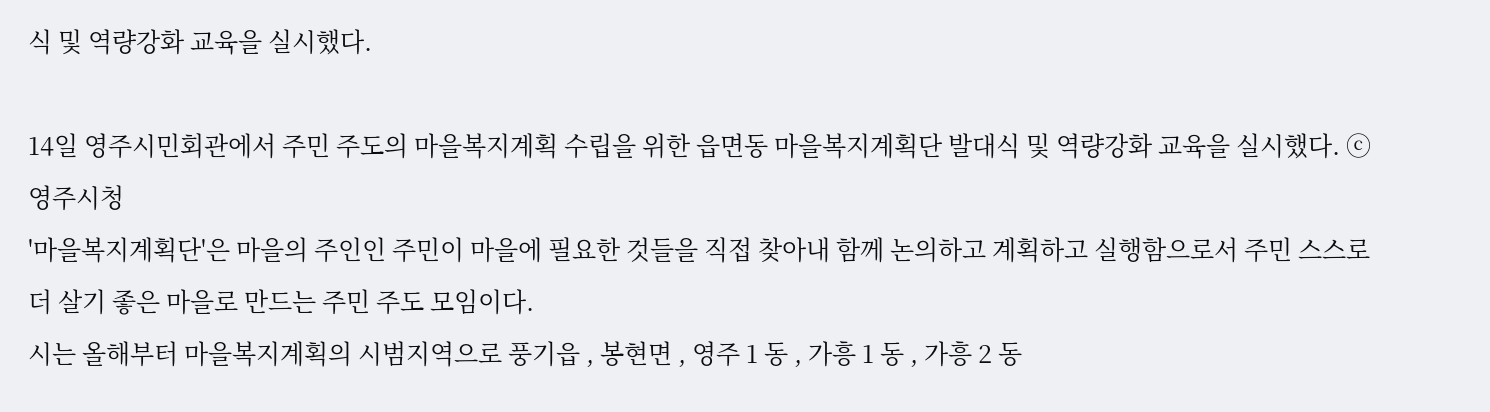식 및 역량강화 교육을 실시했다.

14일 영주시민회관에서 주민 주도의 마을복지계획 수립을 위한 읍면동 마을복지계획단 발대식 및 역량강화 교육을 실시했다. ⓒ 영주시청
'마을복지계획단'은 마을의 주인인 주민이 마을에 필요한 것들을 직접 찾아내 함께 논의하고 계획하고 실행함으로서 주민 스스로 더 살기 좋은 마을로 만드는 주민 주도 모임이다.
시는 올해부터 마을복지계획의 시범지역으로 풍기읍 , 봉현면 , 영주 1 동 , 가흥 1 동 , 가흥 2 동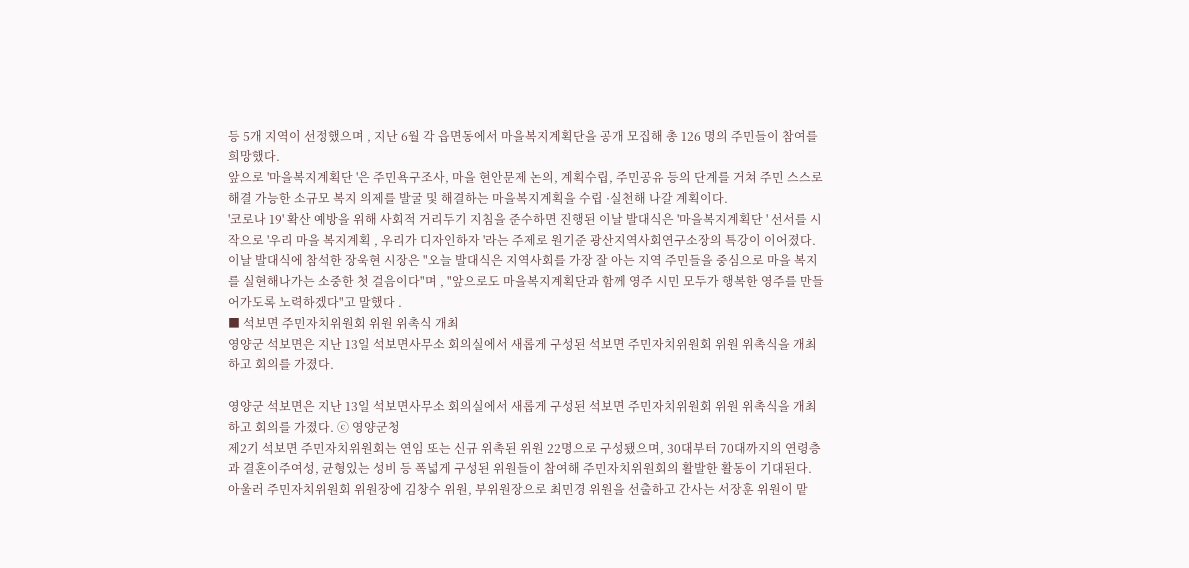등 5개 지역이 선정했으며 , 지난 6월 각 읍면동에서 마을복지계획단을 공개 모집해 총 126 명의 주민들이 참여를 희망했다.
앞으로 '마을복지계획단 '은 주민욕구조사, 마을 현안문제 논의, 계획수립, 주민공유 등의 단계를 거쳐 주민 스스로 해결 가능한 소규모 복지 의제를 발굴 및 해결하는 마을복지계획을 수립 ·실천해 나갈 계획이다.
'코로나 19' 확산 예방을 위해 사회적 거리두기 지침을 준수하면 진행된 이날 발대식은 '마을복지계획단 ' 선서를 시작으로 '우리 마을 복지계획 , 우리가 디자인하자 '라는 주제로 원기준 광산지역사회연구소장의 특강이 이어졌다.
이날 발대식에 참석한 장욱현 시장은 "오늘 발대식은 지역사회를 가장 잘 아는 지역 주민들을 중심으로 마을 복지를 실현해나가는 소중한 첫 걸음이다"며 , "앞으로도 마을복지계획단과 함께 영주 시민 모두가 행복한 영주를 만들어가도록 노력하겠다"고 말했다 .
■ 석보면 주민자치위원회 위원 위촉식 개최
영양군 석보면은 지난 13일 석보면사무소 회의실에서 새롭게 구성된 석보면 주민자치위원회 위원 위촉식을 개최하고 회의를 가졌다.

영양군 석보면은 지난 13일 석보면사무소 회의실에서 새롭게 구성된 석보면 주민자치위원회 위원 위촉식을 개최하고 회의를 가졌다. ⓒ 영양군청
제2기 석보면 주민자치위원회는 연임 또는 신규 위촉된 위원 22명으로 구성됐으며, 30대부터 70대까지의 연령층과 결혼이주여성, 균형있는 성비 등 폭넓게 구성된 위원들이 참여해 주민자치위원회의 활발한 활동이 기대된다.
아울러 주민자치위원회 위원장에 김창수 위원, 부위원장으로 최민경 위원을 선출하고 간사는 서장훈 위원이 맡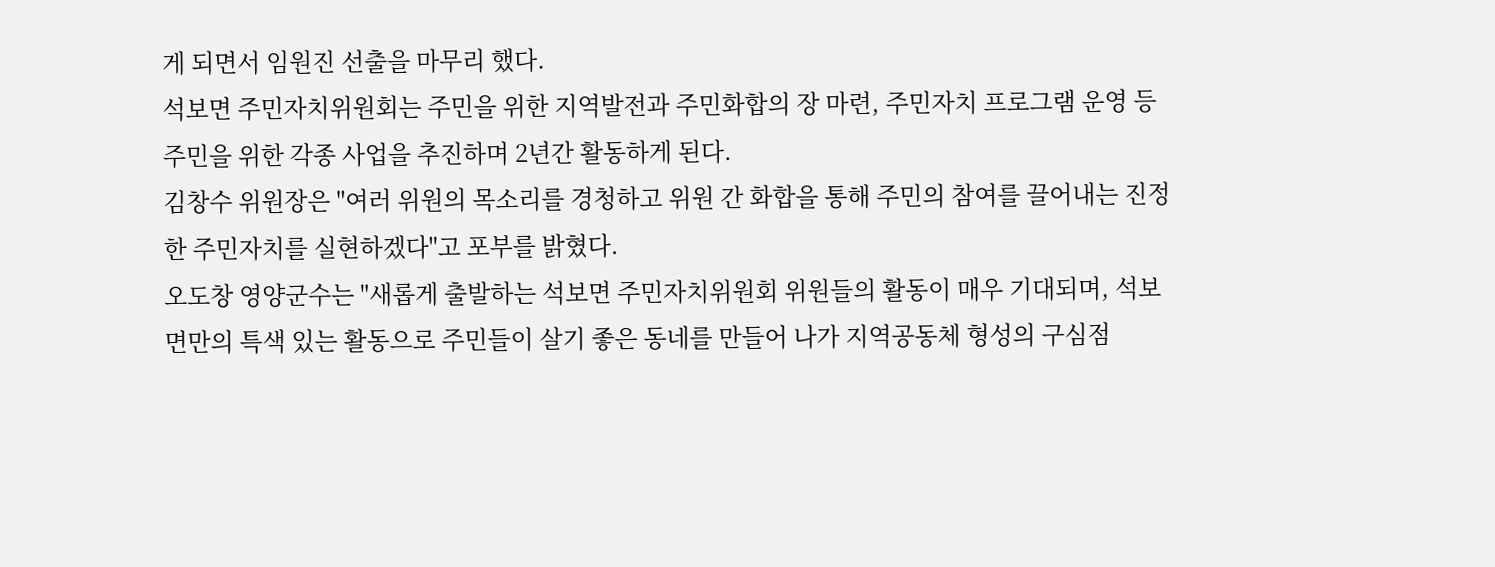게 되면서 임원진 선출을 마무리 했다.
석보면 주민자치위원회는 주민을 위한 지역발전과 주민화합의 장 마련, 주민자치 프로그램 운영 등 주민을 위한 각종 사업을 추진하며 2년간 활동하게 된다.
김창수 위원장은 "여러 위원의 목소리를 경청하고 위원 간 화합을 통해 주민의 참여를 끌어내는 진정한 주민자치를 실현하겠다"고 포부를 밝혔다.
오도창 영양군수는 "새롭게 출발하는 석보면 주민자치위원회 위원들의 활동이 매우 기대되며, 석보면만의 특색 있는 활동으로 주민들이 살기 좋은 동네를 만들어 나가 지역공동체 형성의 구심점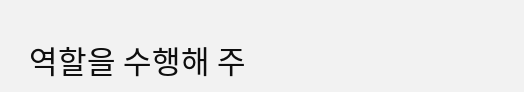역할을 수행해 주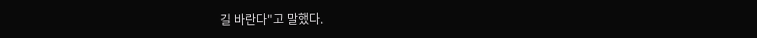길 바란다"고 말했다.